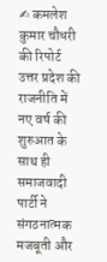✍ कमलेश कुमार चौधरी की रिपोर्ट
उत्तर प्रदेश की राजनीति में नए वर्ष की शुरुआत के साथ ही समाजवादी पार्टी ने संगठनात्मक मजबूती और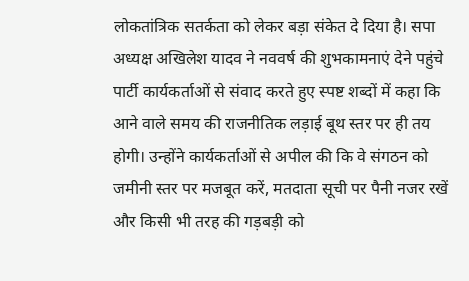लोकतांत्रिक सतर्कता को लेकर बड़ा संकेत दे दिया है। सपा अध्यक्ष अखिलेश यादव ने नववर्ष की शुभकामनाएं देने पहुंचे पार्टी कार्यकर्ताओं से संवाद करते हुए स्पष्ट शब्दों में कहा कि आने वाले समय की राजनीतिक लड़ाई बूथ स्तर पर ही तय होगी। उन्होंने कार्यकर्ताओं से अपील की कि वे संगठन को जमीनी स्तर पर मजबूत करें, मतदाता सूची पर पैनी नजर रखें और किसी भी तरह की गड़बड़ी को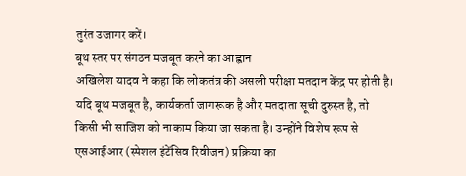तुरंत उजागर करें।
बूथ स्तर पर संगठन मजबूत करने का आह्वान
अखिलेश यादव ने कहा कि लोकतंत्र की असली परीक्षा मतदान केंद्र पर होती है। यदि बूथ मजबूत है, कार्यकर्ता जागरूक है और मतदाता सूची दुरुस्त है, तो किसी भी साजिश को नाकाम किया जा सकता है। उन्होंने विशेष रूप से एसआईआर (स्पेशल इंटेंसिव रिवीजन) प्रक्रिया का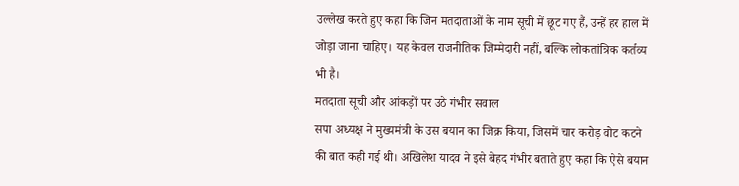उल्लेख करते हुए कहा कि जिन मतदाताओं के नाम सूची में छूट गए हैं, उन्हें हर हाल में जोड़ा जाना चाहिए। यह केवल राजनीतिक जिम्मेदारी नहीं, बल्कि लोकतांत्रिक कर्तव्य भी है।
मतदाता सूची और आंकड़ों पर उठे गंभीर सवाल
सपा अध्यक्ष ने मुख्यमंत्री के उस बयान का जिक्र किया, जिसमें चार करोड़ वोट कटने की बात कही गई थी। अखिलेश यादव ने इसे बेहद गंभीर बताते हुए कहा कि ऐसे बयान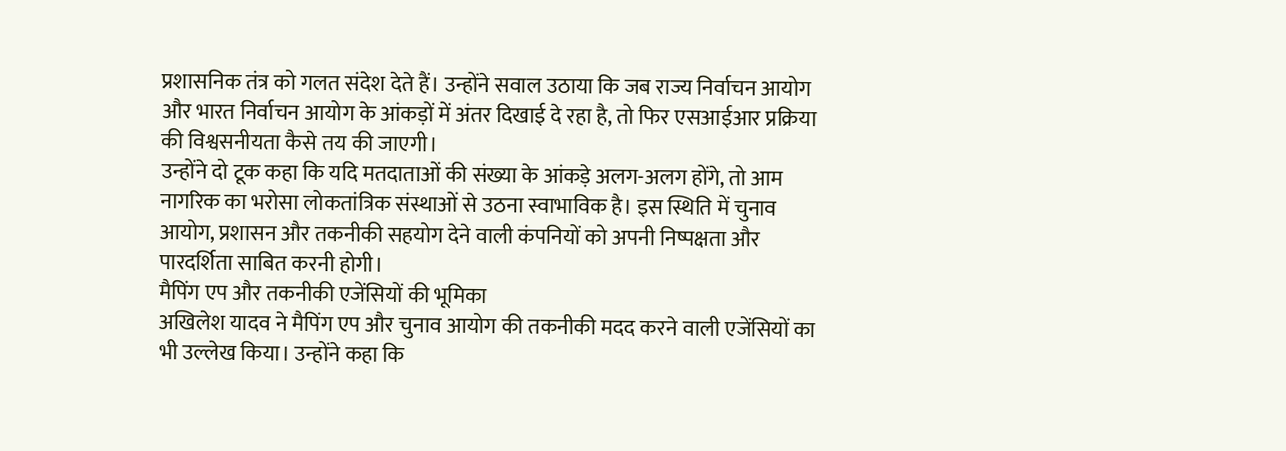प्रशासनिक तंत्र को गलत संदेश देते हैं। उन्होंने सवाल उठाया कि जब राज्य निर्वाचन आयोग और भारत निर्वाचन आयोग के आंकड़ों में अंतर दिखाई दे रहा है, तो फिर एसआईआर प्रक्रिया की विश्वसनीयता कैसे तय की जाएगी।
उन्होंने दो टूक कहा कि यदि मतदाताओं की संख्या के आंकड़े अलग-अलग होंगे, तो आम नागरिक का भरोसा लोकतांत्रिक संस्थाओं से उठना स्वाभाविक है। इस स्थिति में चुनाव आयोग, प्रशासन और तकनीकी सहयोग देने वाली कंपनियों को अपनी निष्पक्षता और पारदर्शिता साबित करनी होगी।
मैपिंग एप और तकनीकी एजेंसियों की भूमिका
अखिलेश यादव ने मैपिंग एप और चुनाव आयोग की तकनीकी मदद करने वाली एजेंसियों का भी उल्लेख किया। उन्होंने कहा कि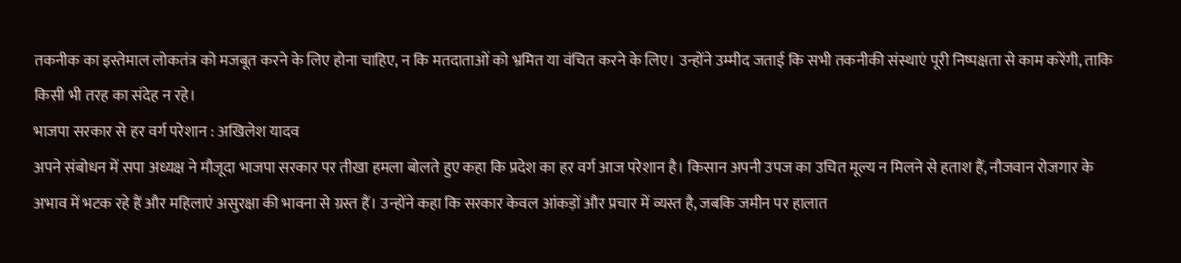तकनीक का इस्तेमाल लोकतंत्र को मजबूत करने के लिए होना चाहिए, न कि मतदाताओं को भ्रमित या वंचित करने के लिए। उन्होंने उम्मीद जताई कि सभी तकनीकी संस्थाएं पूरी निष्पक्षता से काम करेंगी, ताकि किसी भी तरह का संदेह न रहे।
भाजपा सरकार से हर वर्ग परेशान : अखिलेश यादव
अपने संबोधन में सपा अध्यक्ष ने मौजूदा भाजपा सरकार पर तीखा हमला बोलते हुए कहा कि प्रदेश का हर वर्ग आज परेशान है। किसान अपनी उपज का उचित मूल्य न मिलने से हताश हैं, नौजवान रोजगार के अभाव में भटक रहे हैं और महिलाएं असुरक्षा की भावना से ग्रस्त हैं। उन्होंने कहा कि सरकार केवल आंकड़ों और प्रचार में व्यस्त है, जबकि जमीन पर हालात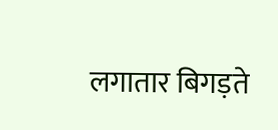लगातार बिगड़ते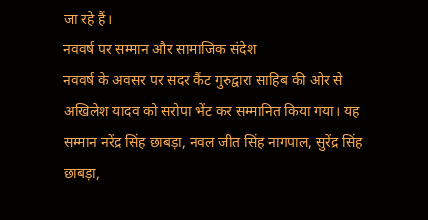जा रहे हैं।
नववर्ष पर सम्मान और सामाजिक संदेश
नववर्ष के अवसर पर सदर कैंट गुरुद्वारा साहिब की ओर से अखिलेश यादव को सरोपा भेंट कर सम्मानित किया गया। यह सम्मान नरेंद्र सिंह छाबड़ा, नवल जीत सिंह नागपाल, सुरेंद्र सिंह छाबड़ा,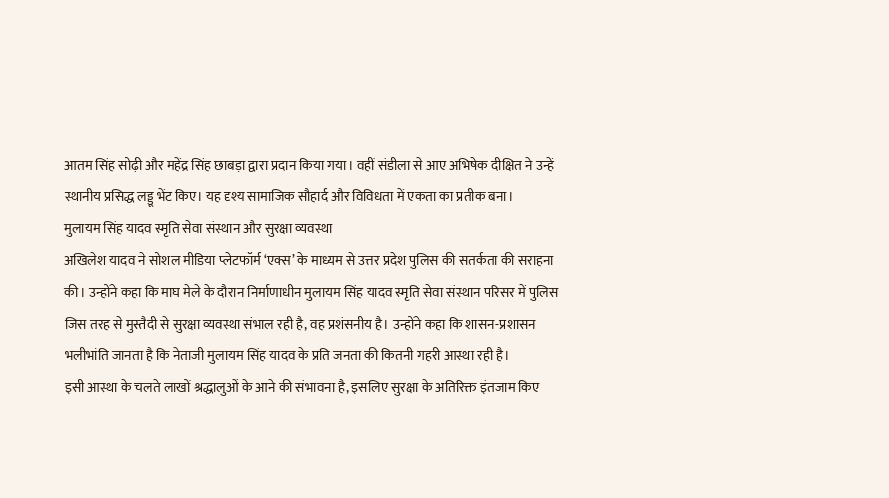आतम सिंह सोढ़ी और महेंद्र सिंह छाबड़ा द्वारा प्रदान किया गया। वहीं संडीला से आए अभिषेक दीक्षित ने उन्हें स्थानीय प्रसिद्ध लड्डू भेंट किए। यह दृश्य सामाजिक सौहार्द और विविधता में एकता का प्रतीक बना।
मुलायम सिंह यादव स्मृति सेवा संस्थान और सुरक्षा व्यवस्था
अखिलेश यादव ने सोशल मीडिया प्लेटफॉर्म ‘एक्स’ के माध्यम से उत्तर प्रदेश पुलिस की सतर्कता की सराहना की। उन्होंने कहा कि माघ मेले के दौरान निर्माणाधीन मुलायम सिंह यादव स्मृति सेवा संस्थान परिसर में पुलिस जिस तरह से मुस्तैदी से सुरक्षा व्यवस्था संभाल रही है, वह प्रशंसनीय है। उन्होंने कहा कि शासन-प्रशासन भलीभांति जानता है कि नेताजी मुलायम सिंह यादव के प्रति जनता की कितनी गहरी आस्था रही है।
इसी आस्था के चलते लाखों श्रद्धालुओं के आने की संभावना है, इसलिए सुरक्षा के अतिरिक्त इंतजाम किए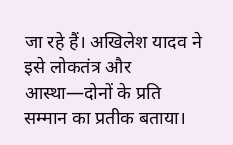जा रहे हैं। अखिलेश यादव ने इसे लोकतंत्र और आस्था—दोनों के प्रति सम्मान का प्रतीक बताया।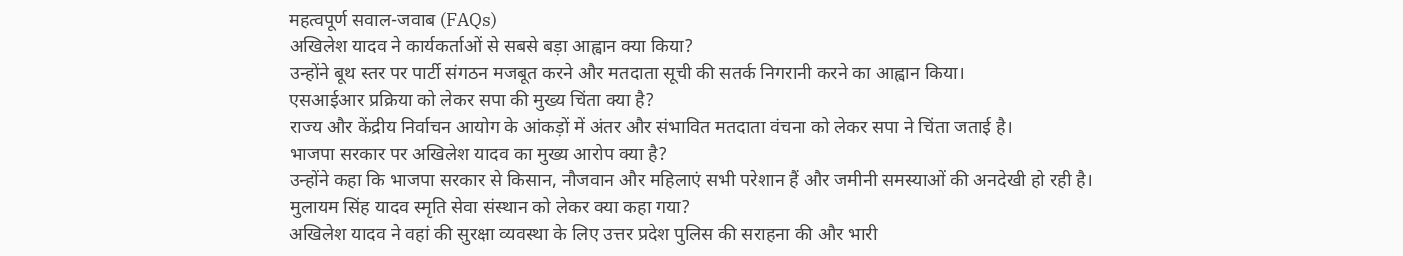महत्वपूर्ण सवाल-जवाब (FAQs)
अखिलेश यादव ने कार्यकर्ताओं से सबसे बड़ा आह्वान क्या किया?
उन्होंने बूथ स्तर पर पार्टी संगठन मजबूत करने और मतदाता सूची की सतर्क निगरानी करने का आह्वान किया।
एसआईआर प्रक्रिया को लेकर सपा की मुख्य चिंता क्या है?
राज्य और केंद्रीय निर्वाचन आयोग के आंकड़ों में अंतर और संभावित मतदाता वंचना को लेकर सपा ने चिंता जताई है।
भाजपा सरकार पर अखिलेश यादव का मुख्य आरोप क्या है?
उन्होंने कहा कि भाजपा सरकार से किसान, नौजवान और महिलाएं सभी परेशान हैं और जमीनी समस्याओं की अनदेखी हो रही है।
मुलायम सिंह यादव स्मृति सेवा संस्थान को लेकर क्या कहा गया?
अखिलेश यादव ने वहां की सुरक्षा व्यवस्था के लिए उत्तर प्रदेश पुलिस की सराहना की और भारी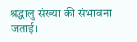श्रद्धालु संख्या की संभावना जताई।